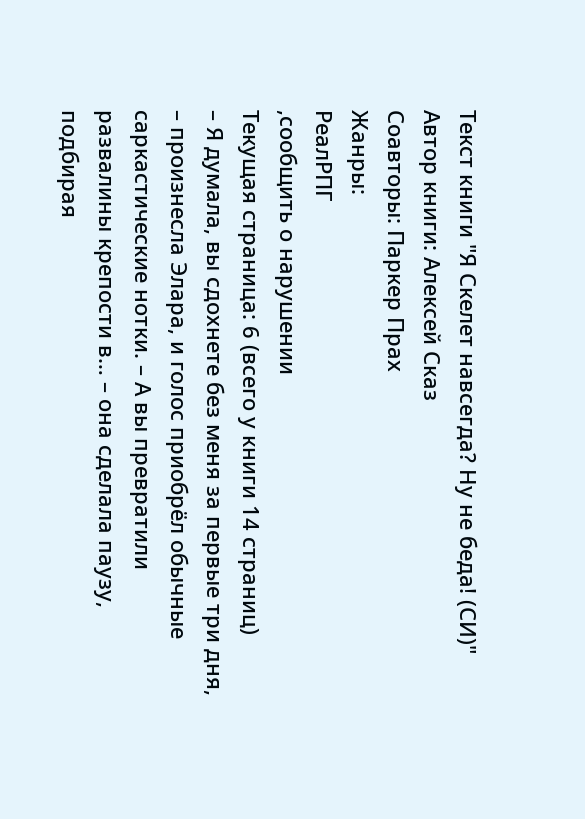Текст книги "Я Скелет навсегда? Ну не беда! (СИ)"
Автор книги: Алексей Сказ
Соавторы: Паркер Прах
Жанры:
РеалРПГ
,сообщить о нарушении
Текущая страница: 6 (всего у книги 14 страниц)
– Я думала, вы сдохнете без меня за первые три дня, – произнесла Элара, и голос приобрёл обычные саркастические нотки. – А вы превратили развалины крепости в… – она сделала паузу, подбирая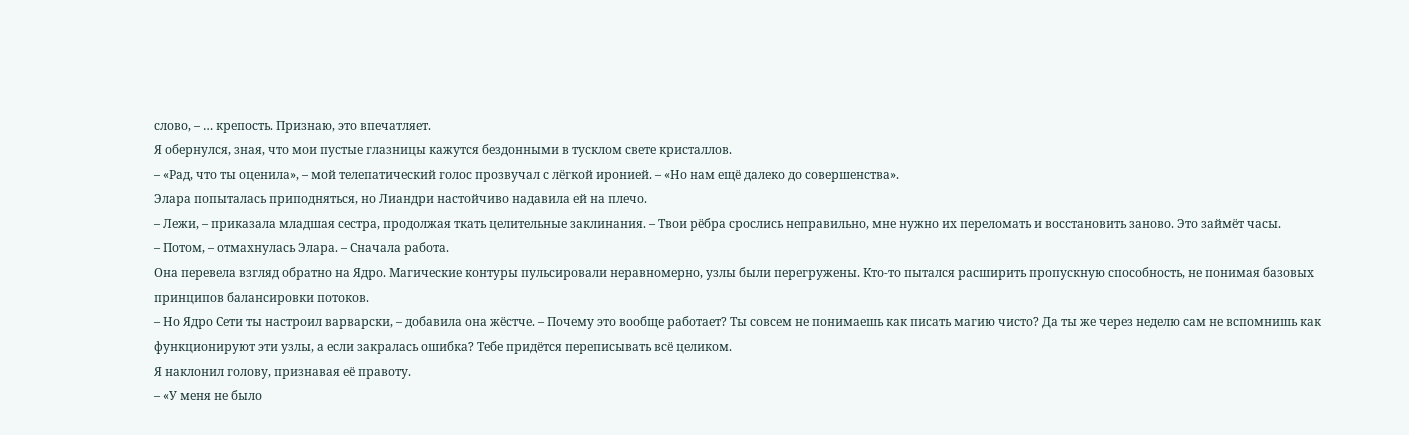слово, – … крепость. Признаю, это впечатляет.
Я обернулся, зная, что мои пустые глазницы кажутся бездонными в тусклом свете кристаллов.
– «Рад, что ты оценила», – мой телепатический голос прозвучал с лёгкой иронией. – «Но нам ещё далеко до совершенства».
Элара попыталась приподняться, но Лиандри настойчиво надавила ей на плечо.
– Лежи, – приказала младшая сестра, продолжая ткать целительные заклинания. – Твои рёбра срослись неправильно, мне нужно их переломать и восстановить заново. Это займёт часы.
– Потом, – отмахнулась Элара. – Сначала работа.
Она перевела взгляд обратно на Ядро. Магические контуры пульсировали неравномерно, узлы были перегружены. Кто-то пытался расширить пропускную способность, не понимая базовых принципов балансировки потоков.
– Но Ядро Сети ты настроил варварски, – добавила она жёстче. – Почему это вообще работает? Ты совсем не понимаешь как писать магию чисто? Да ты же через неделю сам не вспомнишь как функционируют эти узлы, а если закралась ошибка? Тебе придётся переписывать всё целиком.
Я наклонил голову, признавая её правоту.
– «У меня не было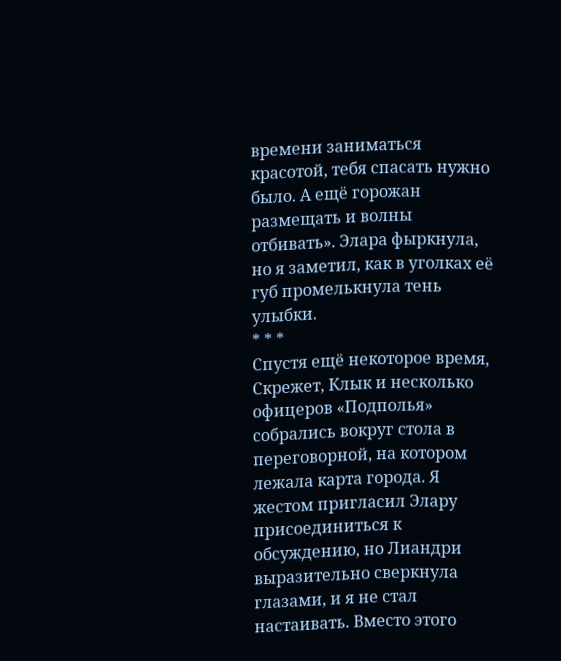времени заниматься красотой, тебя спасать нужно было. А ещё горожан размещать и волны отбивать». Элара фыркнула, но я заметил, как в уголках её губ промелькнула тень улыбки.
* * *
Спустя ещё некоторое время, Скрежет, Клык и несколько офицеров «Подполья» собрались вокруг стола в переговорной, на котором лежала карта города. Я жестом пригласил Элару присоединиться к обсуждению, но Лиандри выразительно сверкнула глазами, и я не стал настаивать. Вместо этого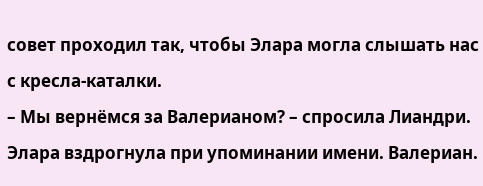совет проходил так, чтобы Элара могла слышать нас с кресла-каталки.
– Мы вернёмся за Валерианом? – спросила Лиандри.
Элара вздрогнула при упоминании имени. Валериан.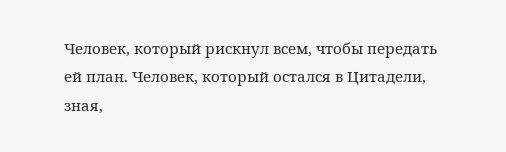Человек, который рискнул всем, чтобы передать ей план. Человек, который остался в Цитадели, зная,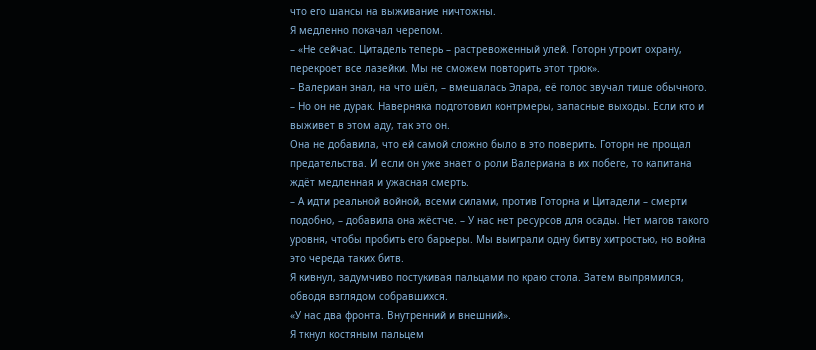что его шансы на выживание ничтожны.
Я медленно покачал черепом.
– «Не сейчас. Цитадель теперь – растревоженный улей. Готорн утроит охрану, перекроет все лазейки. Мы не сможем повторить этот трюк».
– Валериан знал, на что шёл, – вмешалась Элара, её голос звучал тише обычного. – Но он не дурак. Наверняка подготовил контрмеры, запасные выходы. Если кто и выживет в этом аду, так это он.
Она не добавила, что ей самой сложно было в это поверить. Готорн не прощал предательства. И если он уже знает о роли Валериана в их побеге, то капитана ждёт медленная и ужасная смерть.
– А идти реальной войной, всеми силами, против Готорна и Цитадели – смерти подобно, – добавила она жёстче. – У нас нет ресурсов для осады. Нет магов такого уровня, чтобы пробить его барьеры. Мы выиграли одну битву хитростью, но война это череда таких битв.
Я кивнул, задумчиво постукивая пальцами по краю стола. Затем выпрямился, обводя взглядом собравшихся.
«У нас два фронта. Внутренний и внешний».
Я ткнул костяным пальцем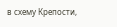в схему Крепости,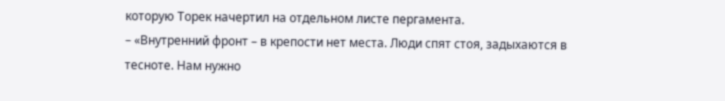которую Торек начертил на отдельном листе пергамента.
– «Внутренний фронт – в крепости нет места. Люди спят стоя, задыхаются в тесноте. Нам нужно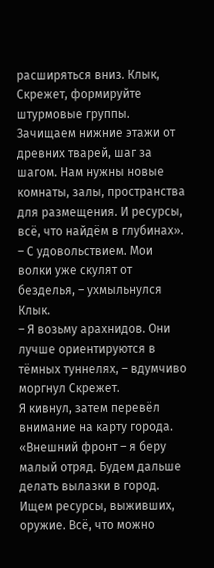расширяться вниз. Клык, Скрежет, формируйте штурмовые группы. Зачищаем нижние этажи от древних тварей, шаг за шагом. Нам нужны новые комнаты, залы, пространства для размещения. И ресурсы, всё, что найдём в глубинах».
– С удовольствием. Мои волки уже скулят от безделья, – ухмыльнулся Клык.
– Я возьму арахнидов. Они лучше ориентируются в тёмных туннелях, – вдумчиво моргнул Скрежет.
Я кивнул, затем перевёл внимание на карту города.
«Внешний фронт – я беру малый отряд. Будем дальше делать вылазки в город. Ищем ресурсы, выживших, оружие. Всё, что можно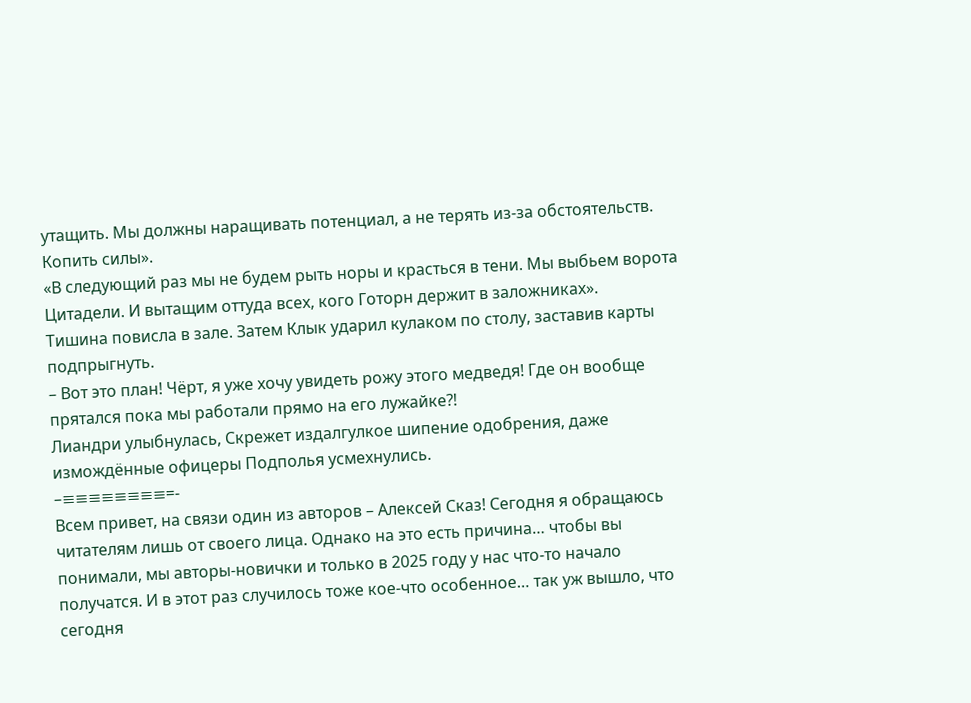утащить. Мы должны наращивать потенциал, а не терять из-за обстоятельств. Копить силы».
«В следующий раз мы не будем рыть норы и красться в тени. Мы выбьем ворота Цитадели. И вытащим оттуда всех, кого Готорн держит в заложниках».
Тишина повисла в зале. Затем Клык ударил кулаком по столу, заставив карты подпрыгнуть.
– Вот это план! Чёрт, я уже хочу увидеть рожу этого медведя! Где он вообще прятался пока мы работали прямо на его лужайке⁈
Лиандри улыбнулась, Скрежет издалгулкое шипение одобрения, даже измождённые офицеры Подполья усмехнулись.
–≡≡≡≡≡≡≡≡=-
Всем привет, на связи один из авторов – Алексей Сказ! Сегодня я обращаюсь читателям лишь от своего лица. Однако на это есть причина… чтобы вы понимали, мы авторы-новички и только в 2025 году у нас что-то начало получатся. И в этот раз случилось тоже кое-что особенное… так уж вышло, что сегодня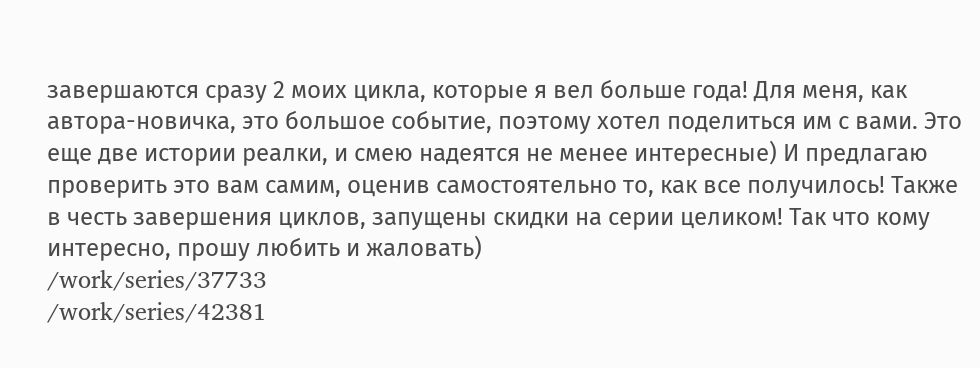завершаются сразу 2 моих цикла, которые я вел больше года! Для меня, как автора-новичка, это большое событие, поэтому хотел поделиться им с вами. Это еще две истории реалки, и смею надеятся не менее интересные) И предлагаю проверить это вам самим, оценив самостоятельно то, как все получилось! Также в честь завершения циклов, запущены скидки на серии целиком! Так что кому интересно, прошу любить и жаловать)
/work/series/37733
/work/series/42381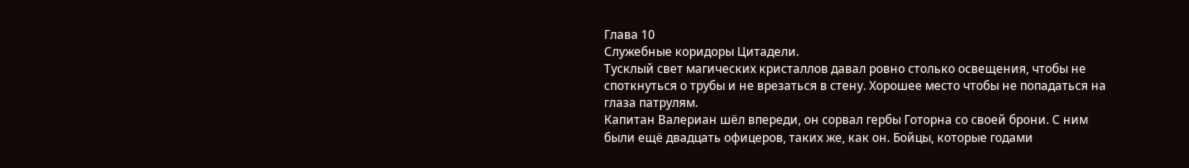Глава 10
Служебные коридоры Цитадели.
Тусклый свет магических кристаллов давал ровно столько освещения, чтобы не споткнуться о трубы и не врезаться в стену. Хорошее место чтобы не попадаться на глаза патрулям.
Капитан Валериан шёл впереди, он сорвал гербы Готорна со своей брони. С ним были ещё двадцать офицеров, таких же, как он. Бойцы, которые годами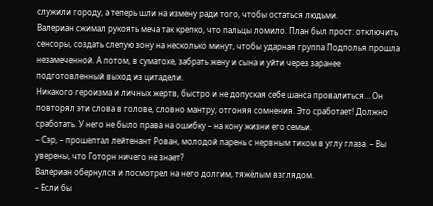служили городу, а теперь шли на измену ради того, чтобы остаться людьми.
Валериан сжимал рукоять меча так крепко, что пальцы ломило. План был прост: отключить сенсоры, создать слепую зону на несколько минут, чтобы ударная группа Подполья прошла незамеченной. А потом, в суматохе, забрать жену и сына и уйти через заранее подготовленный выход из цитадели.
Никакого героизма и личных жертв, быстро и не допуская себе шанса провалиться… Он повторял эти слова в голове, словно мантру, отгоняя сомнения. Это сработает! Должно сработать. У него не было права на ошибку – на кону жизни его семьи.
– Сэр, – прошептал лейтенант Рован, молодой парень с нервным тиком в углу глаза. – Вы уверены, что Готорн ничего не знает?
Валериан обернулся и посмотрел на него долгим, тяжёлым взглядом.
– Если бы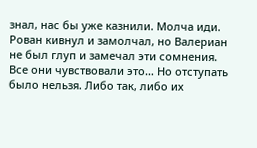знал, нас бы уже казнили. Молча иди.
Рован кивнул и замолчал, но Валериан не был глуп и замечал эти сомнения. Все они чувствовали это… Но отступать было нельзя. Либо так, либо их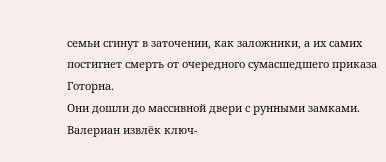семьи сгинут в заточении, как заложники, а их самих постигнет смерть от очередного сумасшедшего приказа Готорна.
Они дошли до массивной двери с рунными замками. Валериан извлёк ключ-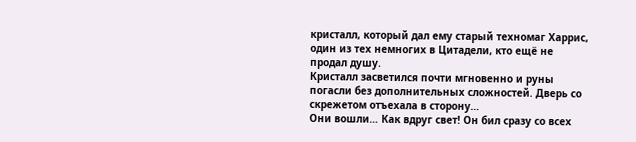кристалл, который дал ему старый техномаг Харрис, один из тех немногих в Цитадели, кто ещё не продал душу.
Кристалл засветился почти мгновенно и руны погасли без дополнительных сложностей. Дверь со скрежетом отъехала в сторону…
Они вошли… Как вдруг свет! Он бил сразу со всех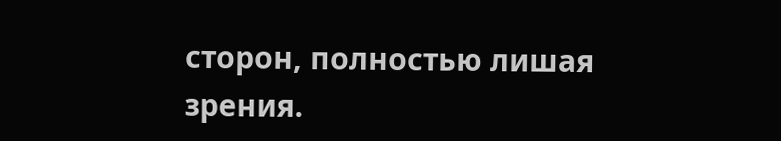сторон, полностью лишая зрения.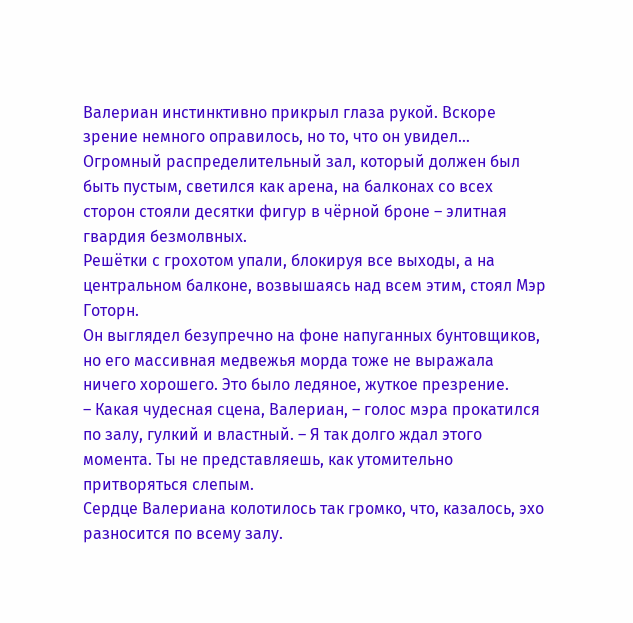Валериан инстинктивно прикрыл глаза рукой. Вскоре зрение немного оправилось, но то, что он увидел…
Огромный распределительный зал, который должен был быть пустым, светился как арена, на балконах со всех сторон стояли десятки фигур в чёрной броне – элитная гвардия безмолвных.
Решётки с грохотом упали, блокируя все выходы, а на центральном балконе, возвышаясь над всем этим, стоял Мэр Готорн.
Он выглядел безупречно на фоне напуганных бунтовщиков, но его массивная медвежья морда тоже не выражала ничего хорошего. Это было ледяное, жуткое презрение.
– Какая чудесная сцена, Валериан, – голос мэра прокатился по залу, гулкий и властный. – Я так долго ждал этого момента. Ты не представляешь, как утомительно притворяться слепым.
Сердце Валериана колотилось так громко, что, казалось, эхо разносится по всему залу.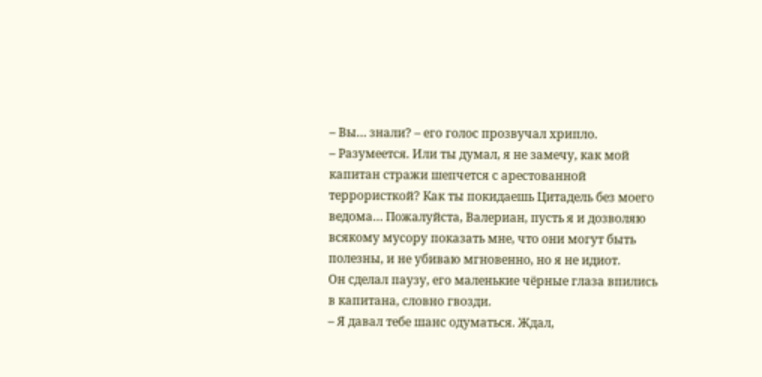– Вы… знали? – его голос прозвучал хрипло.
– Разумеется. Или ты думал, я не замечу, как мой капитан стражи шепчется с арестованной террористкой? Как ты покидаешь Цитадель без моего ведома… Пожалуйста, Валериан, пусть я и дозволяю всякому мусору показать мне, что они могут быть полезны, и не убиваю мгновенно, но я не идиот.
Он сделал паузу, его маленькие чёрные глаза впились в капитана, словно гвозди.
– Я давал тебе шанс одуматься. Ждал,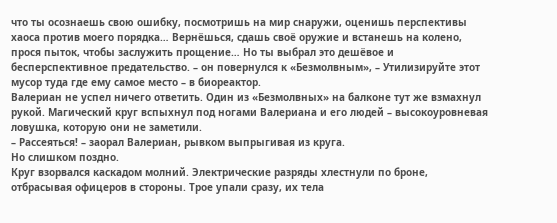что ты осознаешь свою ошибку, посмотришь на мир снаружи, оценишь перспективы хаоса против моего порядка… Вернёшься, сдашь своё оружие и встанешь на колено, прося пыток, чтобы заслужить прощение… Но ты выбрал это дешёвое и бесперспективное предательство. – он повернулся к «Безмолвным», – Утилизируйте этот мусор туда где ему самое место – в биореактор.
Валериан не успел ничего ответить. Один из «Безмолвных» на балконе тут же взмахнул рукой. Магический круг вспыхнул под ногами Валериана и его людей – высокоуровневая ловушка, которую они не заметили.
– Рассеяться! – заорал Валериан, рывком выпрыгивая из круга.
Но слишком поздно.
Круг взорвался каскадом молний. Электрические разряды хлестнули по броне, отбрасывая офицеров в стороны. Трое упали сразу, их тела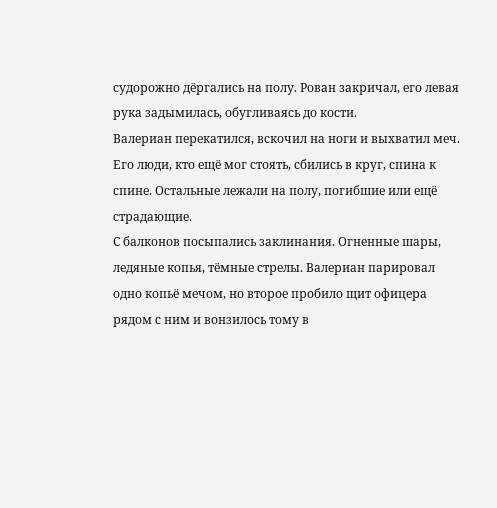судорожно дёргались на полу. Рован закричал, его левая рука задымилась, обугливаясь до кости.
Валериан перекатился, вскочил на ноги и выхватил меч. Его люди, кто ещё мог стоять, сбились в круг, спина к спине. Остальные лежали на полу, погибшие или ещё страдающие.
С балконов посыпались заклинания. Огненные шары, ледяные копья, тёмные стрелы. Валериан парировал одно копьё мечом, но второе пробило щит офицера рядом с ним и вонзилось тому в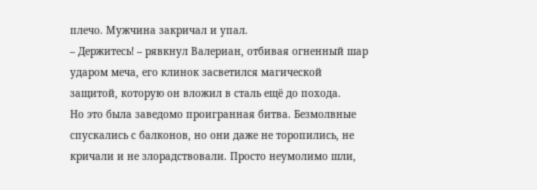плечо. Мужчина закричал и упал.
– Держитесь! – рявкнул Валериан, отбивая огненный шар ударом меча, его клинок засветился магической защитой, которую он вложил в сталь ещё до похода.
Но это была заведомо проигранная битва. Безмолвные спускались с балконов, но они даже не торопились, не кричали и не злорадствовали. Просто неумолимо шли,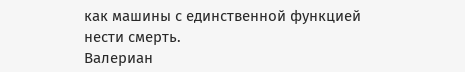как машины с единственной функцией нести смерть.
Валериан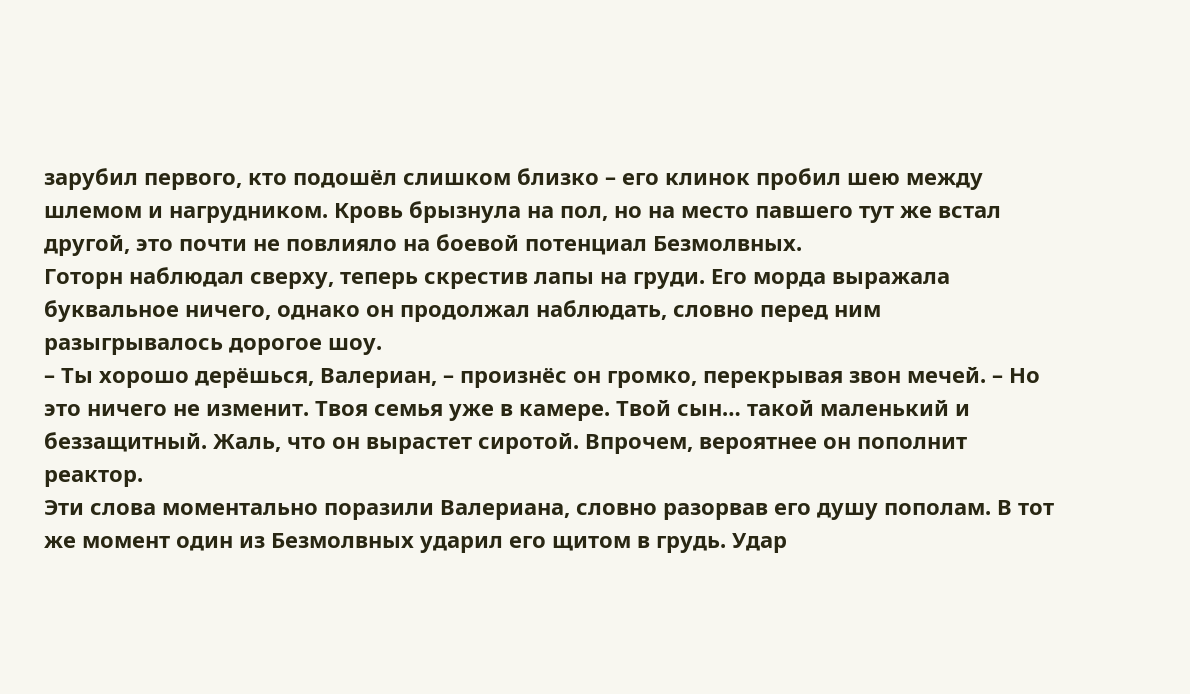зарубил первого, кто подошёл слишком близко – его клинок пробил шею между шлемом и нагрудником. Кровь брызнула на пол, но на место павшего тут же встал другой, это почти не повлияло на боевой потенциал Безмолвных.
Готорн наблюдал сверху, теперь скрестив лапы на груди. Его морда выражала буквальное ничего, однако он продолжал наблюдать, словно перед ним разыгрывалось дорогое шоу.
– Ты хорошо дерёшься, Валериан, – произнёс он громко, перекрывая звон мечей. – Но это ничего не изменит. Твоя семья уже в камере. Твой сын… такой маленький и беззащитный. Жаль, что он вырастет сиротой. Впрочем, вероятнее он пополнит реактор.
Эти слова моментально поразили Валериана, словно разорвав его душу пополам. В тот же момент один из Безмолвных ударил его щитом в грудь. Удар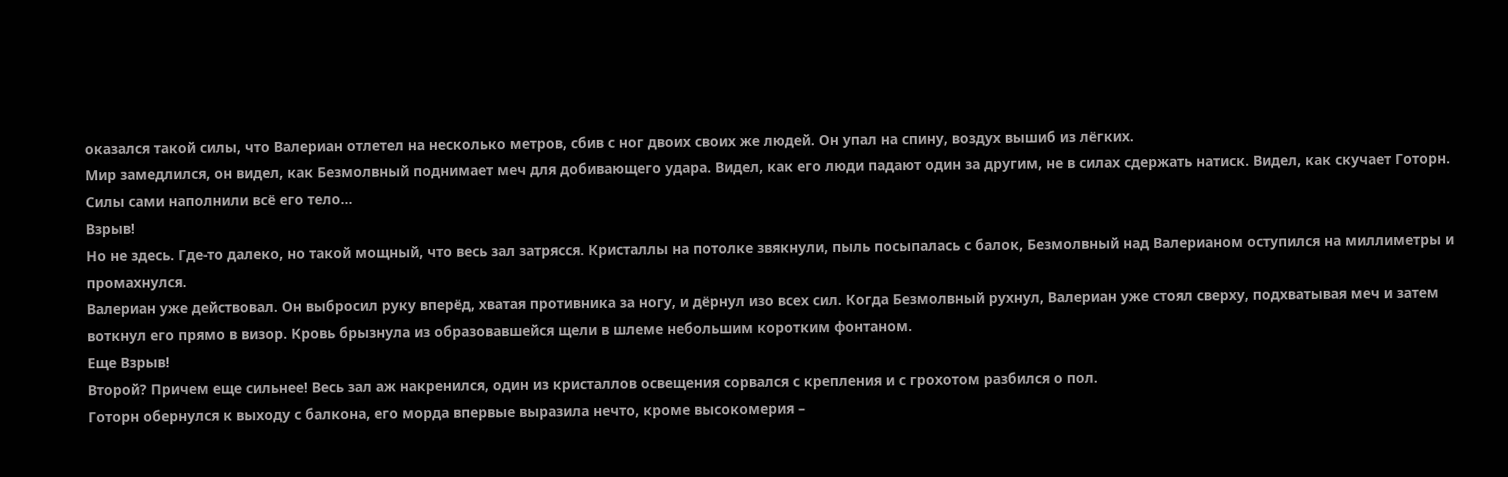оказался такой силы, что Валериан отлетел на несколько метров, сбив с ног двоих своих же людей. Он упал на спину, воздух вышиб из лёгких.
Мир замедлился, он видел, как Безмолвный поднимает меч для добивающего удара. Видел, как его люди падают один за другим, не в силах сдержать натиск. Видел, как скучает Готорн.
Силы сами наполнили всё его тело…
Взрыв!
Но не здесь. Где-то далеко, но такой мощный, что весь зал затрясся. Кристаллы на потолке звякнули, пыль посыпалась с балок, Безмолвный над Валерианом оступился на миллиметры и промахнулся.
Валериан уже действовал. Он выбросил руку вперёд, хватая противника за ногу, и дёрнул изо всех сил. Когда Безмолвный рухнул, Валериан уже стоял сверху, подхватывая меч и затем воткнул его прямо в визор. Кровь брызнула из образовавшейся щели в шлеме небольшим коротким фонтаном.
Еще Взрыв!
Второй? Причем еще сильнее! Весь зал аж накренился, один из кристаллов освещения сорвался с крепления и с грохотом разбился о пол.
Готорн обернулся к выходу с балкона, его морда впервые выразила нечто, кроме высокомерия –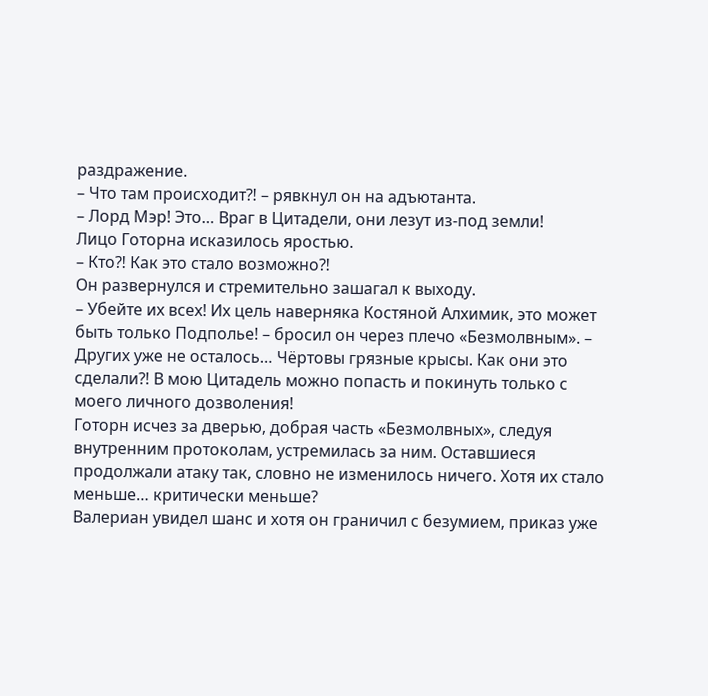раздражение.
– Что там происходит⁈ – рявкнул он на адъютанта.
– Лорд Мэр! Это… Враг в Цитадели, они лезут из-под земли!
Лицо Готорна исказилось яростью.
– Кто⁈ Как это стало возможно⁈
Он развернулся и стремительно зашагал к выходу.
– Убейте их всех! Их цель наверняка Костяной Алхимик, это может быть только Подполье! – бросил он через плечо «Безмолвным». – Других уже не осталось… Чёртовы грязные крысы. Как они это сделали⁈ В мою Цитадель можно попасть и покинуть только с моего личного дозволения!
Готорн исчез за дверью, добрая часть «Безмолвных», следуя внутренним протоколам, устремилась за ним. Оставшиеся продолжали атаку так, словно не изменилось ничего. Хотя их стало меньше… критически меньше?
Валериан увидел шанс и хотя он граничил с безумием, приказ уже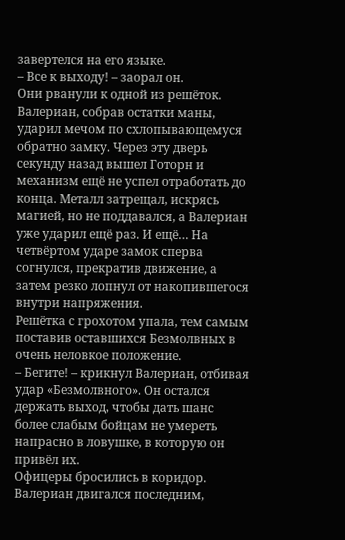завертелся на его языке.
– Все к выходу! – заорал он.
Они рванули к одной из решёток. Валериан, собрав остатки маны, ударил мечом по схлопывающемуся обратно замку. Через эту дверь секунду назад вышел Готорн и механизм ещё не успел отработать до конца. Металл затрещал, искрясь магией, но не поддавался, а Валериан уже ударил ещё раз. И ещё… На четвёртом ударе замок сперва согнулся, прекратив движение, а затем резко лопнул от накопившегося внутри напряжения.
Решётка с грохотом упала, тем самым поставив оставшихся Безмолвных в очень неловкое положение.
– Бегите! – крикнул Валериан, отбивая удар «Безмолвного». Он остался держать выход, чтобы дать шанс более слабым бойцам не умереть напрасно в ловушке, в которую он привёл их.
Офицеры бросились в коридор. Валериан двигался последним,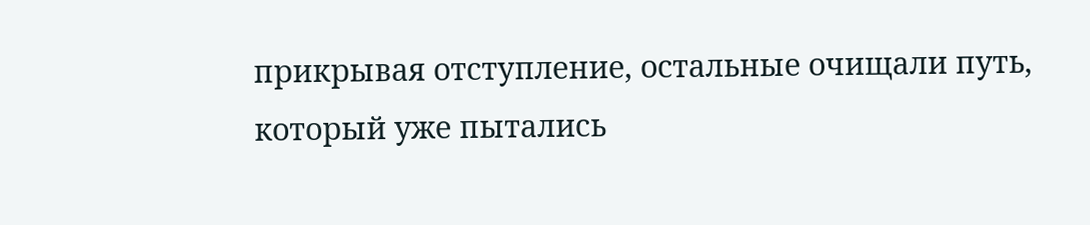прикрывая отступление, остальные очищали путь, который уже пытались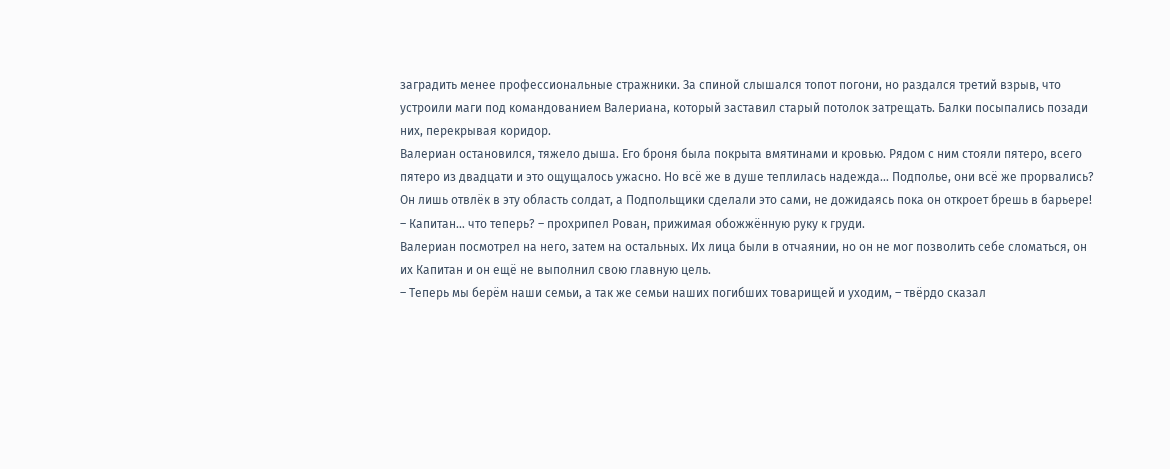заградить менее профессиональные стражники. За спиной слышался топот погони, но раздался третий взрыв, что устроили маги под командованием Валериана, который заставил старый потолок затрещать. Балки посыпались позади них, перекрывая коридор.
Валериан остановился, тяжело дыша. Его броня была покрыта вмятинами и кровью. Рядом с ним стояли пятеро, всего пятеро из двадцати и это ощущалось ужасно. Но всё же в душе теплилась надежда… Подполье, они всё же прорвались? Он лишь отвлёк в эту область солдат, а Подпольщики сделали это сами, не дожидаясь пока он откроет брешь в барьере!
– Капитан… что теперь? – прохрипел Рован, прижимая обожжённую руку к груди.
Валериан посмотрел на него, затем на остальных. Их лица были в отчаянии, но он не мог позволить себе сломаться, он их Капитан и он ещё не выполнил свою главную цель.
– Теперь мы берём наши семьи, а так же семьи наших погибших товарищей и уходим, – твёрдо сказал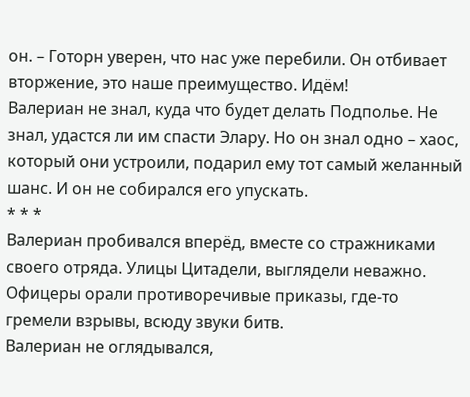он. – Готорн уверен, что нас уже перебили. Он отбивает вторжение, это наше преимущество. Идём!
Валериан не знал, куда что будет делать Подполье. Не знал, удастся ли им спасти Элару. Но он знал одно – хаос, который они устроили, подарил ему тот самый желанный шанс. И он не собирался его упускать.
* * *
Валериан пробивался вперёд, вместе со стражниками своего отряда. Улицы Цитадели, выглядели неважно. Офицеры орали противоречивые приказы, где-то гремели взрывы, всюду звуки битв.
Валериан не оглядывался,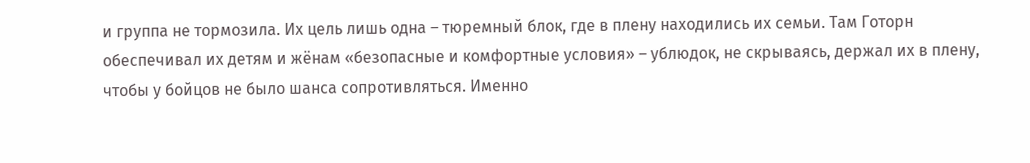и группа не тормозила. Их цель лишь одна – тюремный блок, где в плену находились их семьи. Там Готорн обеспечивал их детям и жёнам «безопасные и комфортные условия» – ублюдок, не скрываясь, держал их в плену, чтобы у бойцов не было шанса сопротивляться. Именно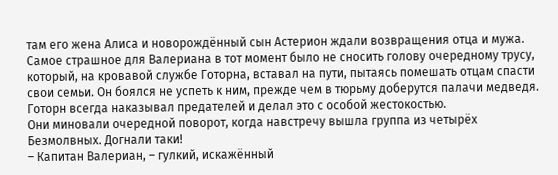там его жена Алиса и новорождённый сын Астерион ждали возвращения отца и мужа.
Самое страшное для Валериана в тот момент было не сносить голову очередному трусу, который, на кровавой службе Готорна, вставал на пути, пытаясь помешать отцам спасти свои семьи. Он боялся не успеть к ним, прежде чем в тюрьму доберутся палачи медведя. Готорн всегда наказывал предателей и делал это с особой жестокостью.
Они миновали очередной поворот, когда навстречу вышла группа из четырёх Безмолвных. Догнали таки!
– Капитан Валериан, – гулкий, искажённый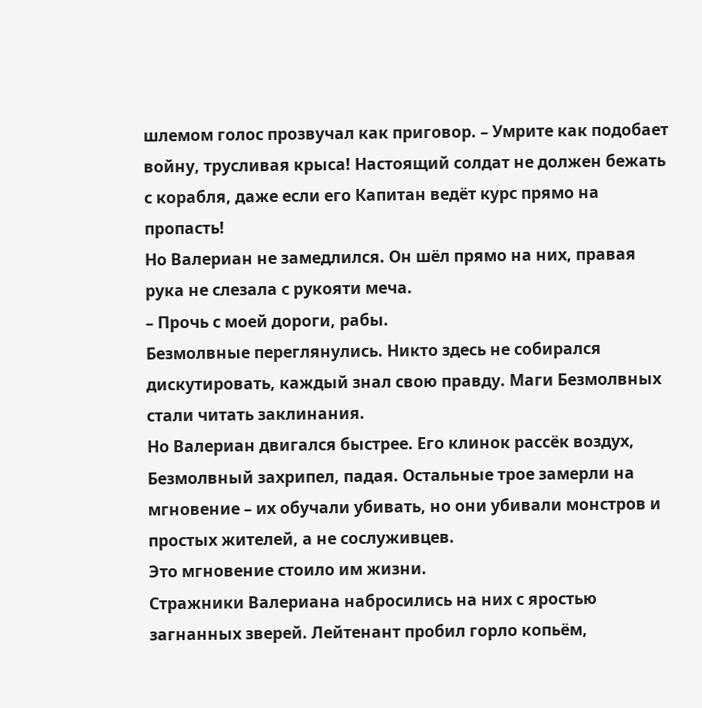шлемом голос прозвучал как приговор. – Умрите как подобает войну, трусливая крыса! Настоящий солдат не должен бежать с корабля, даже если его Капитан ведёт курс прямо на пропасть!
Но Валериан не замедлился. Он шёл прямо на них, правая рука не слезала с рукояти меча.
– Прочь с моей дороги, рабы.
Безмолвные переглянулись. Никто здесь не собирался дискутировать, каждый знал свою правду. Маги Безмолвных стали читать заклинания.
Но Валериан двигался быстрее. Его клинок рассёк воздух, Безмолвный захрипел, падая. Остальные трое замерли на мгновение – их обучали убивать, но они убивали монстров и простых жителей, а не сослуживцев.
Это мгновение стоило им жизни.
Стражники Валериана набросились на них с яростью загнанных зверей. Лейтенант пробил горло копьём,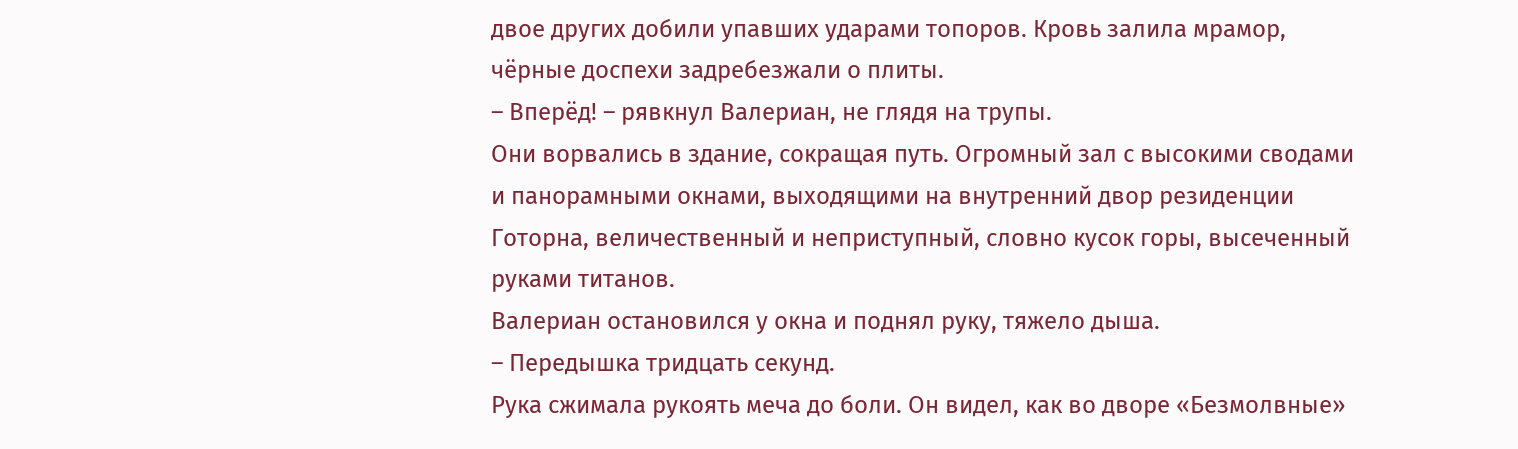двое других добили упавших ударами топоров. Кровь залила мрамор, чёрные доспехи задребезжали о плиты.
– Вперёд! – рявкнул Валериан, не глядя на трупы.
Они ворвались в здание, сокращая путь. Огромный зал с высокими сводами и панорамными окнами, выходящими на внутренний двор резиденции Готорна, величественный и неприступный, словно кусок горы, высеченный руками титанов.
Валериан остановился у окна и поднял руку, тяжело дыша.
– Передышка тридцать секунд.
Рука сжимала рукоять меча до боли. Он видел, как во дворе «Безмолвные»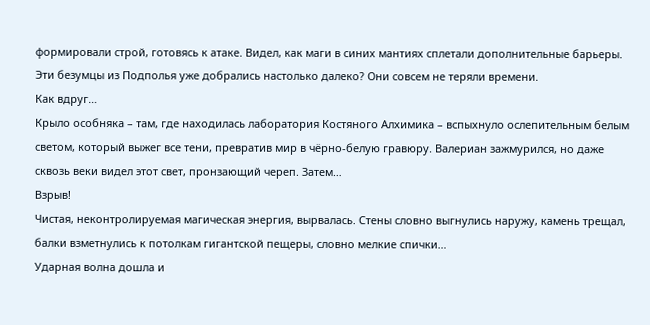формировали строй, готовясь к атаке. Видел, как маги в синих мантиях сплетали дополнительные барьеры.
Эти безумцы из Подполья уже добрались настолько далеко? Они совсем не теряли времени.
Как вдруг…
Крыло особняка – там, где находилась лаборатория Костяного Алхимика – вспыхнуло ослепительным белым светом, который выжег все тени, превратив мир в чёрно-белую гравюру. Валериан зажмурился, но даже сквозь веки видел этот свет, пронзающий череп. Затем…
Взрыв!
Чистая, неконтролируемая магическая энергия, вырвалась. Стены словно выгнулись наружу, камень трещал, балки взметнулись к потолкам гигантской пещеры, словно мелкие спички…
Ударная волна дошла и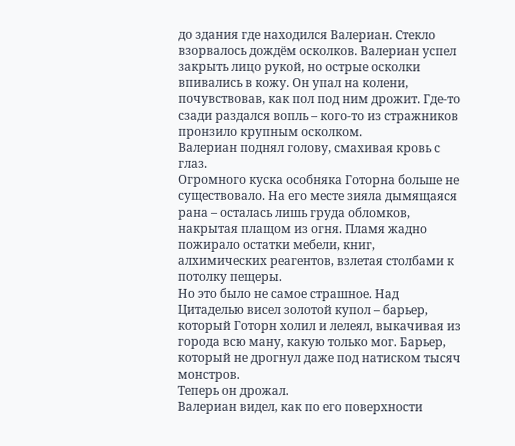до здания где находился Валериан. Стекло взорвалось дождём осколков. Валериан успел закрыть лицо рукой, но острые осколки впивались в кожу. Он упал на колени, почувствовав, как пол под ним дрожит. Где-то сзади раздался вопль – кого-то из стражников пронзило крупным осколком.
Валериан поднял голову, смахивая кровь с глаз.
Огромного куска особняка Готорна больше не существовало. На его месте зияла дымящаяся рана – осталась лишь груда обломков, накрытая плащом из огня. Пламя жадно пожирало остатки мебели, книг, алхимических реагентов, взлетая столбами к потолку пещеры.
Но это было не самое страшное. Над Цитаделью висел золотой купол – барьер, который Готорн холил и лелеял, выкачивая из города всю ману, какую только мог. Барьер, который не дрогнул даже под натиском тысяч монстров.
Теперь он дрожал.
Валериан видел, как по его поверхности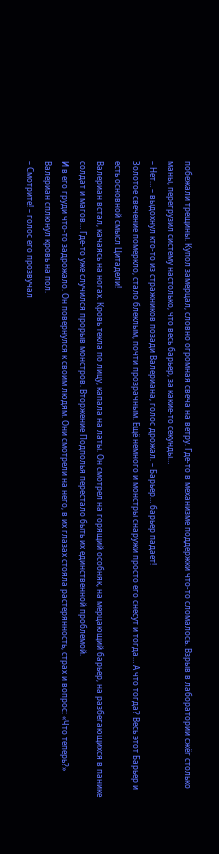побежали трещины. Купол замерцал, словно огромная свеча на ветру. Где-то в механизме поддержки что-то сломалось. Взрыв в лаборатории сжёг столько маны, перегрузил систему настолько, что весь барьер, за какие-то секунды…
– Нет… – выдохнул кто-то из стражников позади Валериана, голос дрожал. – Барьер… барьер падает!
Золотое свечение померкло, стало блеклым, почти прозрачным. Ещё немного и монстры снаружи просто его снесут и тогда… А что тогда? Весь этот Барьер и есть основной смысл Цитадели!
Валериан встал, качаясь на ногах. Кровь текла по лицу, капала на латы. Он смотрел на горящий особняк, на мерцающий барьер, на разбегающихся в панике солдат и магов… Где-то уже случился прорыв монстров. Вторжение Подполья перестало быть их единственной проблемой.
И в его груди что-то задрожало. Он повернулся к своим людям. Они смотрели на него, в их глазах стояла растерянность, страх и вопрос: «Что теперь?»
Валериан сплюнул кровь на пол.
– Смотрите! – голос его прозвучал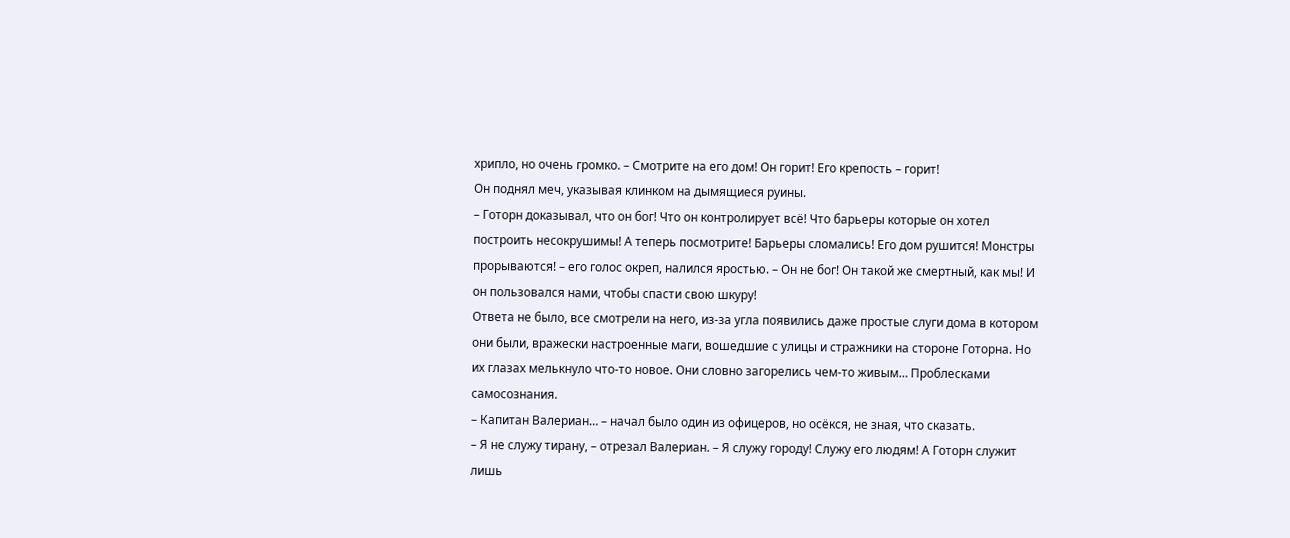хрипло, но очень громко. – Смотрите на его дом! Он горит! Его крепость – горит!
Он поднял меч, указывая клинком на дымящиеся руины.
– Готорн доказывал, что он бог! Что он контролирует всё! Что барьеры которые он хотел построить несокрушимы! А теперь посмотрите! Барьеры сломались! Его дом рушится! Монстры прорываются! – его голос окреп, налился яростью. – Он не бог! Он такой же смертный, как мы! И он пользовался нами, чтобы спасти свою шкуру!
Ответа не было, все смотрели на него, из-за угла появились даже простые слуги дома в котором они были, вражески настроенные маги, вошедшие с улицы и стражники на стороне Готорна. Но их глазах мелькнуло что-то новое. Они словно загорелись чем-то живым… Проблесками самосознания.
– Капитан Валериан… – начал было один из офицеров, но осёкся, не зная, что сказать.
– Я не служу тирану, – отрезал Валериан. – Я служу городу! Служу его людям! А Готорн служит лишь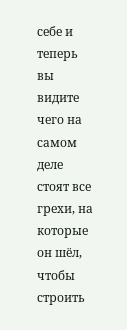себе и теперь вы видите чего на самом деле стоят все грехи, на которые он шёл, чтобы строить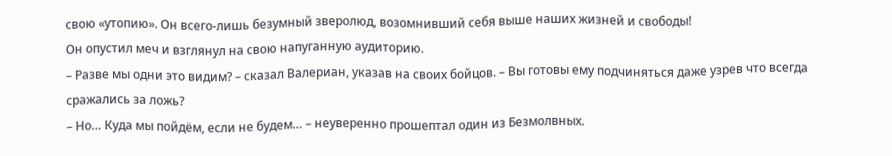свою «утопию». Он всего-лишь безумный зверолюд, возомнивший себя выше наших жизней и свободы!
Он опустил меч и взглянул на свою напуганную аудиторию.
– Разве мы одни это видим? – сказал Валериан, указав на своих бойцов. – Вы готовы ему подчиняться даже узрев что всегда сражались за ложь?
– Но… Куда мы пойдём, если не будем… – неуверенно прошептал один из Безмолвных.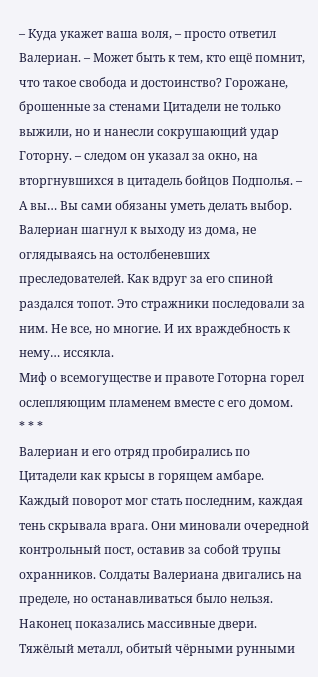– Куда укажет ваша воля, – просто ответил Валериан. – Может быть к тем, кто ещё помнит, что такое свобода и достоинство? Горожане, брошенные за стенами Цитадели не только выжили, но и нанесли сокрушающий удар Готорну. – следом он указал за окно, на вторгнувшихся в цитадель бойцов Подполья. – А вы… Вы сами обязаны уметь делать выбор.
Валериан шагнул к выходу из дома, не оглядываясь на остолбеневших преследователей. Как вдруг за его спиной раздался топот. Это стражники последовали за ним. Не все, но многие. И их враждебность к нему… иссякла.
Миф о всемогуществе и правоте Готорна горел ослепляющим пламенем вместе с его домом.
* * *
Валериан и его отряд пробирались по Цитадели как крысы в горящем амбаре. Каждый поворот мог стать последним, каждая тень скрывала врага. Они миновали очередной контрольный пост, оставив за собой трупы охранников. Солдаты Валериана двигались на пределе, но останавливаться было нельзя.
Наконец показались массивные двери. Тяжёлый металл, обитый чёрными рунными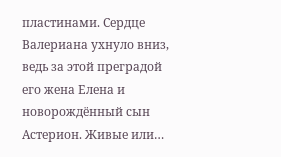пластинами. Сердце Валериана ухнуло вниз, ведь за этой преградой его жена Елена и новорождённый сын Астерион. Живые или…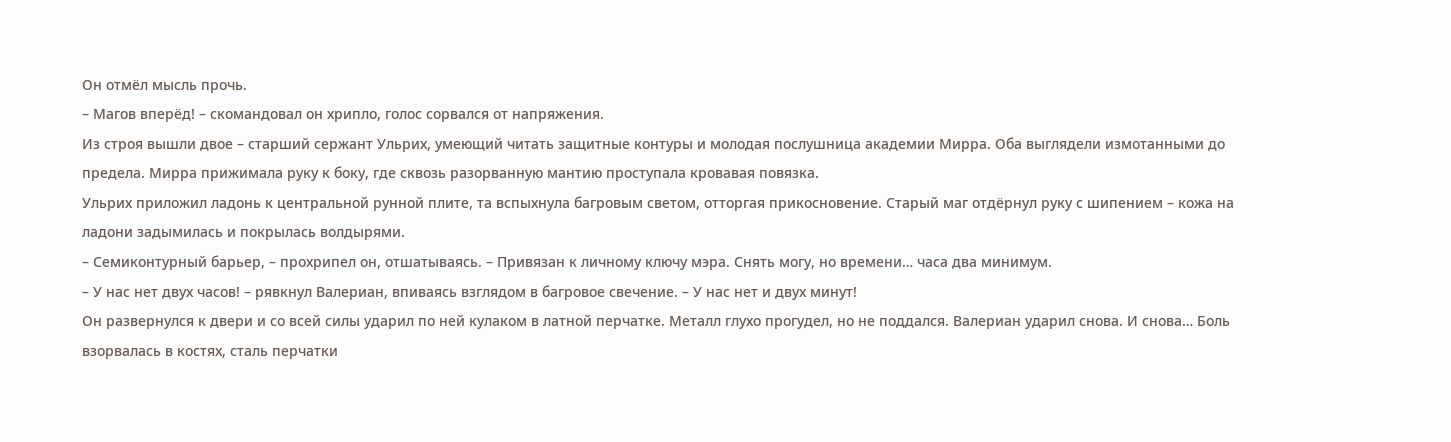Он отмёл мысль прочь.
– Магов вперёд! – скомандовал он хрипло, голос сорвался от напряжения.
Из строя вышли двое – старший сержант Ульрих, умеющий читать защитные контуры и молодая послушница академии Мирра. Оба выглядели измотанными до предела. Мирра прижимала руку к боку, где сквозь разорванную мантию проступала кровавая повязка.
Ульрих приложил ладонь к центральной рунной плите, та вспыхнула багровым светом, отторгая прикосновение. Старый маг отдёрнул руку с шипением – кожа на ладони задымилась и покрылась волдырями.
– Семиконтурный барьер, – прохрипел он, отшатываясь. – Привязан к личному ключу мэра. Снять могу, но времени… часа два минимум.
– У нас нет двух часов! – рявкнул Валериан, впиваясь взглядом в багровое свечение. – У нас нет и двух минут!
Он развернулся к двери и со всей силы ударил по ней кулаком в латной перчатке. Металл глухо прогудел, но не поддался. Валериан ударил снова. И снова… Боль взорвалась в костях, сталь перчатки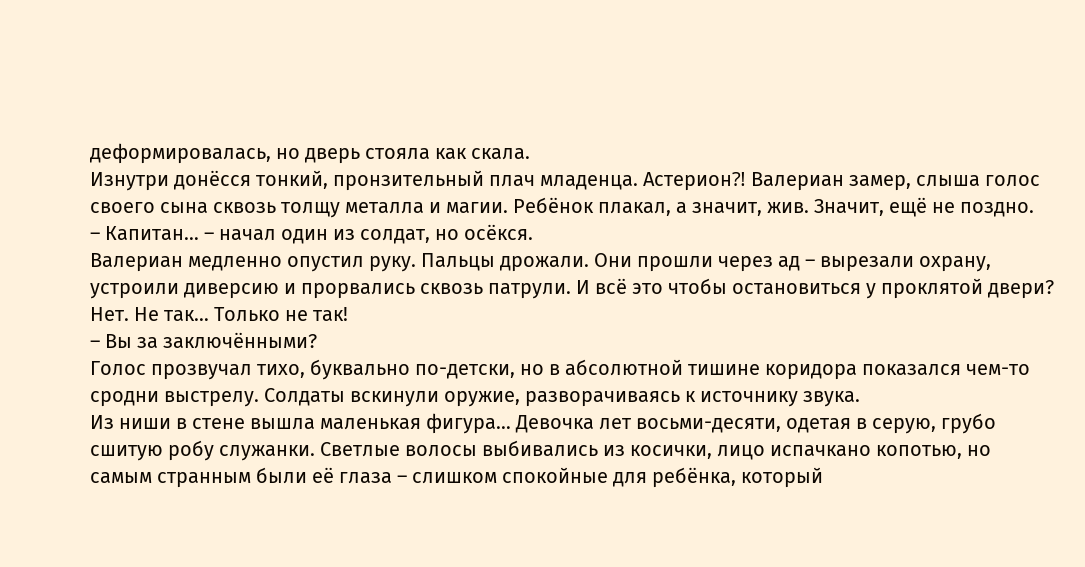деформировалась, но дверь стояла как скала.
Изнутри донёсся тонкий, пронзительный плач младенца. Астерион⁈ Валериан замер, слыша голос своего сына сквозь толщу металла и магии. Ребёнок плакал, а значит, жив. Значит, ещё не поздно.
– Капитан… – начал один из солдат, но осёкся.
Валериан медленно опустил руку. Пальцы дрожали. Они прошли через ад – вырезали охрану, устроили диверсию и прорвались сквозь патрули. И всё это чтобы остановиться у проклятой двери? Нет. Не так… Только не так!
– Вы за заключёнными?
Голос прозвучал тихо, буквально по-детски, но в абсолютной тишине коридора показался чем-то сродни выстрелу. Солдаты вскинули оружие, разворачиваясь к источнику звука.
Из ниши в стене вышла маленькая фигура… Девочка лет восьми-десяти, одетая в серую, грубо сшитую робу служанки. Светлые волосы выбивались из косички, лицо испачкано копотью, но самым странным были её глаза – слишком спокойные для ребёнка, который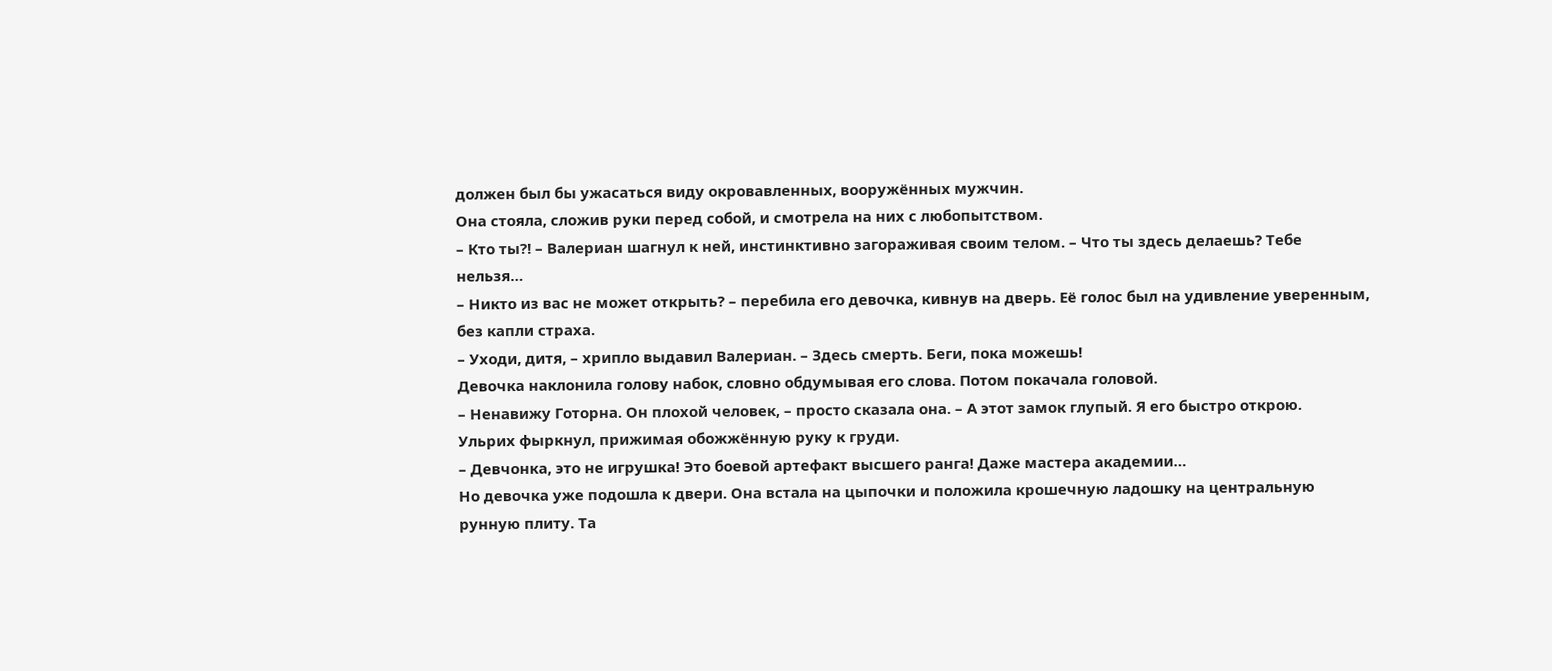должен был бы ужасаться виду окровавленных, вооружённых мужчин.
Она стояла, сложив руки перед собой, и смотрела на них с любопытством.
– Кто ты⁈ – Валериан шагнул к ней, инстинктивно загораживая своим телом. – Что ты здесь делаешь? Тебе нельзя…
– Никто из вас не может открыть? – перебила его девочка, кивнув на дверь. Её голос был на удивление уверенным, без капли страха.
– Уходи, дитя, – хрипло выдавил Валериан. – Здесь смерть. Беги, пока можешь!
Девочка наклонила голову набок, словно обдумывая его слова. Потом покачала головой.
– Ненавижу Готорна. Он плохой человек, – просто сказала она. – А этот замок глупый. Я его быстро открою.
Ульрих фыркнул, прижимая обожжённую руку к груди.
– Девчонка, это не игрушка! Это боевой артефакт высшего ранга! Даже мастера академии…
Но девочка уже подошла к двери. Она встала на цыпочки и положила крошечную ладошку на центральную рунную плиту. Та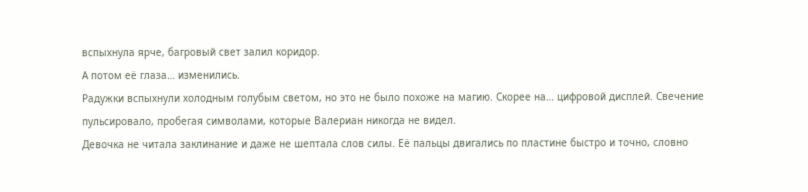вспыхнула ярче, багровый свет залил коридор.
А потом её глаза… изменились.
Радужки вспыхнули холодным голубым светом, но это не было похоже на магию. Скорее на… цифровой дисплей. Свечение пульсировало, пробегая символами, которые Валериан никогда не видел.
Девочка не читала заклинание и даже не шептала слов силы. Её пальцы двигались по пластине быстро и точно, словно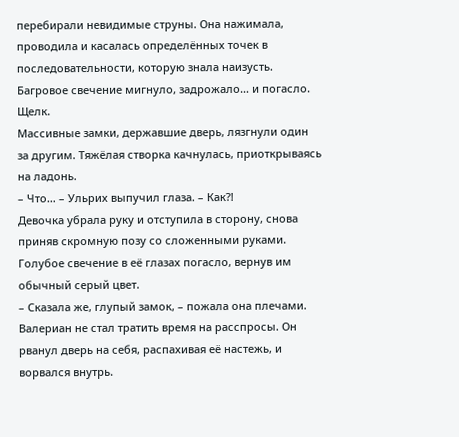перебирали невидимые струны. Она нажимала, проводила и касалась определённых точек в последовательности, которую знала наизусть.
Багровое свечение мигнуло, задрожало… и погасло.
Щелк.
Массивные замки, державшие дверь, лязгнули один за другим. Тяжёлая створка качнулась, приоткрываясь на ладонь.
– Что… – Ульрих выпучил глаза. – Как⁈
Девочка убрала руку и отступила в сторону, снова приняв скромную позу со сложенными руками. Голубое свечение в её глазах погасло, вернув им обычный серый цвет.
– Сказала же, глупый замок, – пожала она плечами.
Валериан не стал тратить время на расспросы. Он рванул дверь на себя, распахивая её настежь, и ворвался внутрь.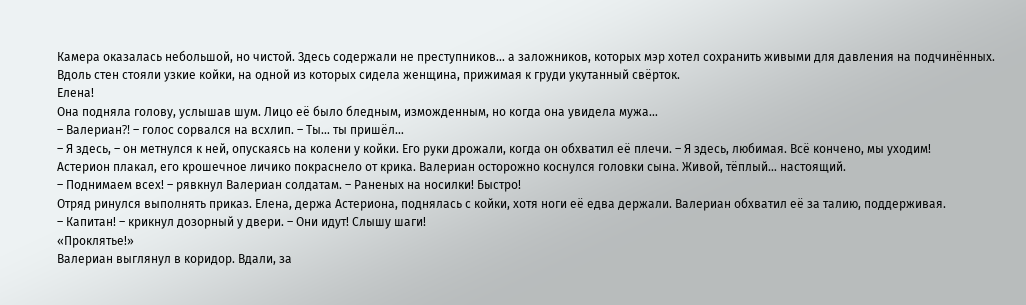Камера оказалась небольшой, но чистой. Здесь содержали не преступников… а заложников, которых мэр хотел сохранить живыми для давления на подчинённых. Вдоль стен стояли узкие койки, на одной из которых сидела женщина, прижимая к груди укутанный свёрток.
Елена!
Она подняла голову, услышав шум. Лицо её было бледным, изможденным, но когда она увидела мужа…
– Валериан⁈ – голос сорвался на всхлип. – Ты… ты пришёл…
– Я здесь, – он метнулся к ней, опускаясь на колени у койки. Его руки дрожали, когда он обхватил её плечи. – Я здесь, любимая. Всё кончено, мы уходим!
Астерион плакал, его крошечное личико покраснело от крика. Валериан осторожно коснулся головки сына. Живой, тёплый… настоящий.
– Поднимаем всех! – рявкнул Валериан солдатам. – Раненых на носилки! Быстро!
Отряд ринулся выполнять приказ. Елена, держа Астериона, поднялась с койки, хотя ноги её едва держали. Валериан обхватил её за талию, поддерживая.
– Капитан! – крикнул дозорный у двери. – Они идут! Слышу шаги!
«Проклятье!»
Валериан выглянул в коридор. Вдали, за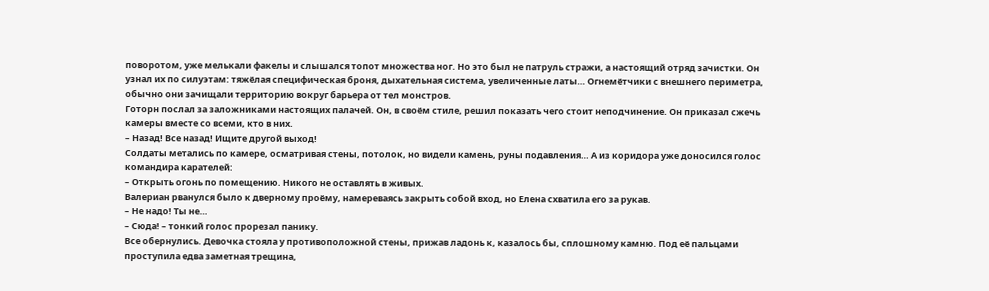поворотом, уже мелькали факелы и слышался топот множества ног. Но это был не патруль стражи, а настоящий отряд зачистки. Он узнал их по силуэтам: тяжёлая специфическая броня, дыхательная система, увеличенные латы… Огнемётчики с внешнего периметра, обычно они зачищали территорию вокруг барьера от тел монстров.
Готорн послал за заложниками настоящих палачей. Он, в своём стиле, решил показать чего стоит неподчинение. Он приказал сжечь камеры вместе со всеми, кто в них.
– Назад! Все назад! Ищите другой выход!
Солдаты метались по камере, осматривая стены, потолок, но видели камень, руны подавления… А из коридора уже доносился голос командира карателей:
– Открыть огонь по помещению. Никого не оставлять в живых.
Валериан рванулся было к дверному проёму, намереваясь закрыть собой вход, но Елена схватила его за рукав.
– Не надо! Ты не…
– Сюда! – тонкий голос прорезал панику.
Все обернулись. Девочка стояла у противоположной стены, прижав ладонь к, казалось бы, сплошному камню. Под её пальцами проступила едва заметная трещина,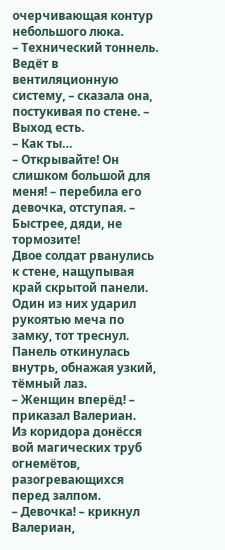очерчивающая контур небольшого люка.
– Технический тоннель. Ведёт в вентиляционную систему, – сказала она, постукивая по стене. – Выход есть.
– Как ты…
– Открывайте! Он слишком большой для меня! – перебила его девочка, отступая. – Быстрее, дяди, не тормозите!
Двое солдат рванулись к стене, нащупывая край скрытой панели. Один из них ударил рукоятью меча по замку, тот треснул. Панель откинулась внутрь, обнажая узкий, тёмный лаз.
– Женщин вперёд! – приказал Валериан.
Из коридора донёсся вой магических труб огнемётов, разогревающихся перед залпом.
– Девочка! – крикнул Валериан,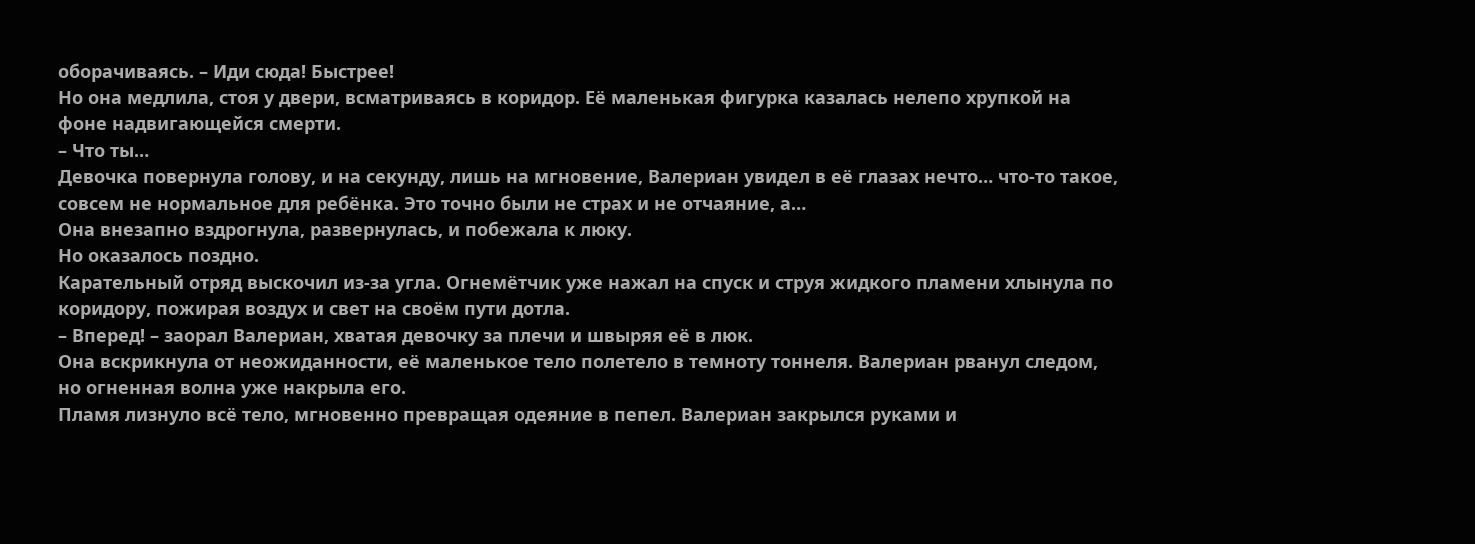оборачиваясь. – Иди сюда! Быстрее!
Но она медлила, стоя у двери, всматриваясь в коридор. Её маленькая фигурка казалась нелепо хрупкой на фоне надвигающейся смерти.
– Что ты…
Девочка повернула голову, и на секунду, лишь на мгновение, Валериан увидел в её глазах нечто… что-то такое, совсем не нормальное для ребёнка. Это точно были не страх и не отчаяние, а…
Она внезапно вздрогнула, развернулась, и побежала к люку.
Но оказалось поздно.
Карательный отряд выскочил из-за угла. Огнемётчик уже нажал на спуск и струя жидкого пламени хлынула по коридору, пожирая воздух и свет на своём пути дотла.
– Вперед! – заорал Валериан, хватая девочку за плечи и швыряя её в люк.
Она вскрикнула от неожиданности, её маленькое тело полетело в темноту тоннеля. Валериан рванул следом, но огненная волна уже накрыла его.
Пламя лизнуло всё тело, мгновенно превращая одеяние в пепел. Валериан закрылся руками и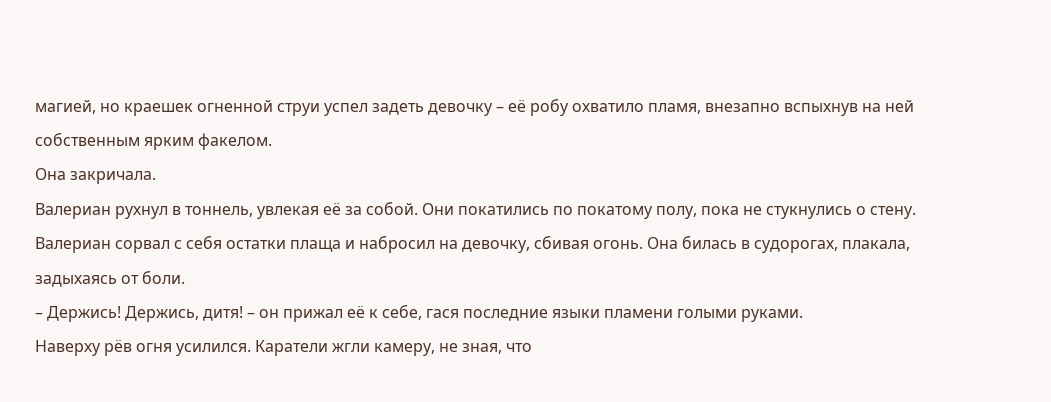магией, но краешек огненной струи успел задеть девочку – её робу охватило пламя, внезапно вспыхнув на ней собственным ярким факелом.
Она закричала.
Валериан рухнул в тоннель, увлекая её за собой. Они покатились по покатому полу, пока не стукнулись о стену. Валериан сорвал с себя остатки плаща и набросил на девочку, сбивая огонь. Она билась в судорогах, плакала, задыхаясь от боли.
– Держись! Держись, дитя! – он прижал её к себе, гася последние языки пламени голыми руками.
Наверху рёв огня усилился. Каратели жгли камеру, не зная, что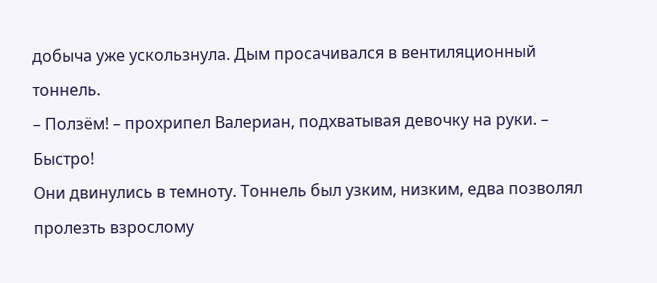добыча уже ускользнула. Дым просачивался в вентиляционный тоннель.
– Ползём! – прохрипел Валериан, подхватывая девочку на руки. – Быстро!
Они двинулись в темноту. Тоннель был узким, низким, едва позволял пролезть взрослому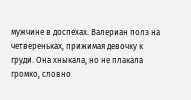мужчине в доспехах. Валериан полз на четвереньках, прижимая девочку к груди. Она хныкала, но не плакала громко, словно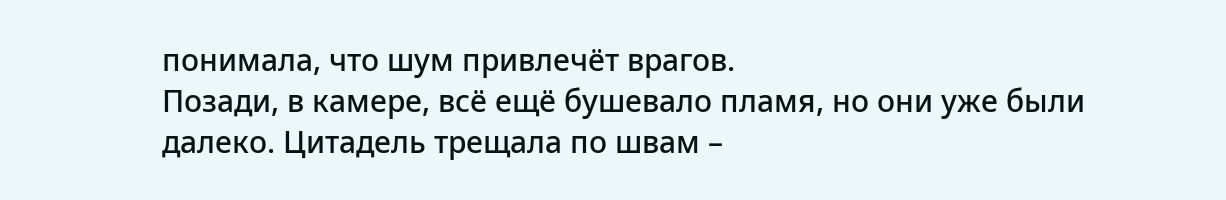понимала, что шум привлечёт врагов.
Позади, в камере, всё ещё бушевало пламя, но они уже были далеко. Цитадель трещала по швам –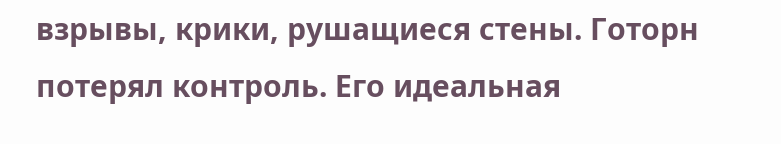взрывы, крики, рушащиеся стены. Готорн потерял контроль. Его идеальная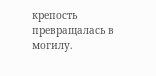крепость превращалась в могилу.